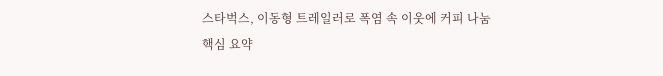스타벅스, 이동형 트레일러로 폭염 속 이웃에 커피 나눔
핵심 요약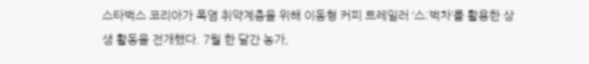스타벅스 코리아가 폭염 취약계층을 위해 이동형 커피 트레일러 ‘스:벅차’를 활용한 상생 활동을 전개했다. 7월 한 달간 농가,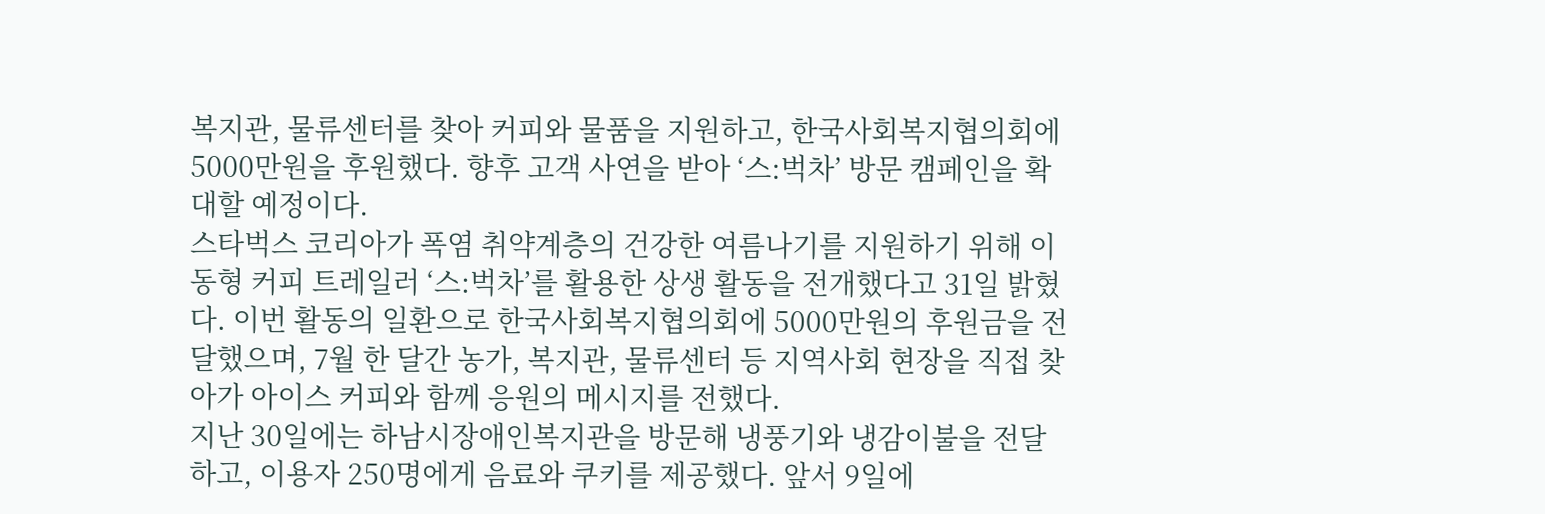복지관, 물류센터를 찾아 커피와 물품을 지원하고, 한국사회복지협의회에 5000만원을 후원했다. 향후 고객 사연을 받아 ‘스:벅차’ 방문 캠페인을 확대할 예정이다.
스타벅스 코리아가 폭염 취약계층의 건강한 여름나기를 지원하기 위해 이동형 커피 트레일러 ‘스:벅차’를 활용한 상생 활동을 전개했다고 31일 밝혔다. 이번 활동의 일환으로 한국사회복지협의회에 5000만원의 후원금을 전달했으며, 7월 한 달간 농가, 복지관, 물류센터 등 지역사회 현장을 직접 찾아가 아이스 커피와 함께 응원의 메시지를 전했다.
지난 30일에는 하남시장애인복지관을 방문해 냉풍기와 냉감이불을 전달하고, 이용자 250명에게 음료와 쿠키를 제공했다. 앞서 9일에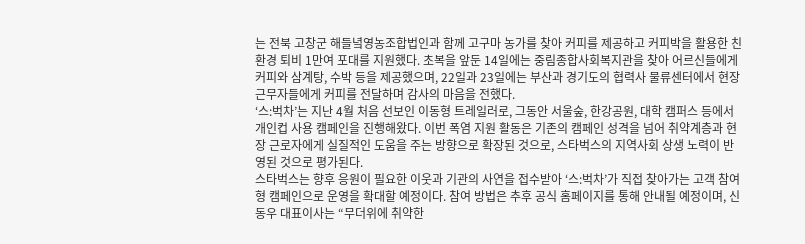는 전북 고창군 해들녘영농조합법인과 함께 고구마 농가를 찾아 커피를 제공하고 커피박을 활용한 친환경 퇴비 1만여 포대를 지원했다. 초복을 앞둔 14일에는 중림종합사회복지관을 찾아 어르신들에게 커피와 삼계탕, 수박 등을 제공했으며, 22일과 23일에는 부산과 경기도의 협력사 물류센터에서 현장 근무자들에게 커피를 전달하며 감사의 마음을 전했다.
‘스:벅차’는 지난 4월 처음 선보인 이동형 트레일러로, 그동안 서울숲, 한강공원, 대학 캠퍼스 등에서 개인컵 사용 캠페인을 진행해왔다. 이번 폭염 지원 활동은 기존의 캠페인 성격을 넘어 취약계층과 현장 근로자에게 실질적인 도움을 주는 방향으로 확장된 것으로, 스타벅스의 지역사회 상생 노력이 반영된 것으로 평가된다.
스타벅스는 향후 응원이 필요한 이웃과 기관의 사연을 접수받아 ‘스:벅차’가 직접 찾아가는 고객 참여형 캠페인으로 운영을 확대할 예정이다. 참여 방법은 추후 공식 홈페이지를 통해 안내될 예정이며, 신동우 대표이사는 “무더위에 취약한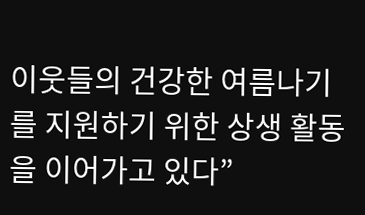이웃들의 건강한 여름나기를 지원하기 위한 상생 활동을 이어가고 있다”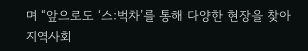며 “앞으로도 ‘스:벅차’를 통해 다양한 현장을 찾아 지역사회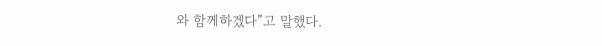와 함께하겠다”고 말했다.